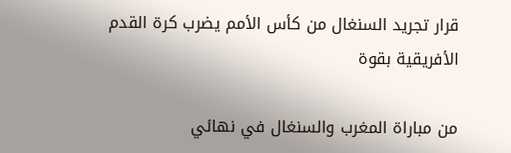قرار تجريد السنغال من كأس الأمم يضرب كرة القدم الأفريقية بقوة

من مباراة المغرب والسنغال في نهائي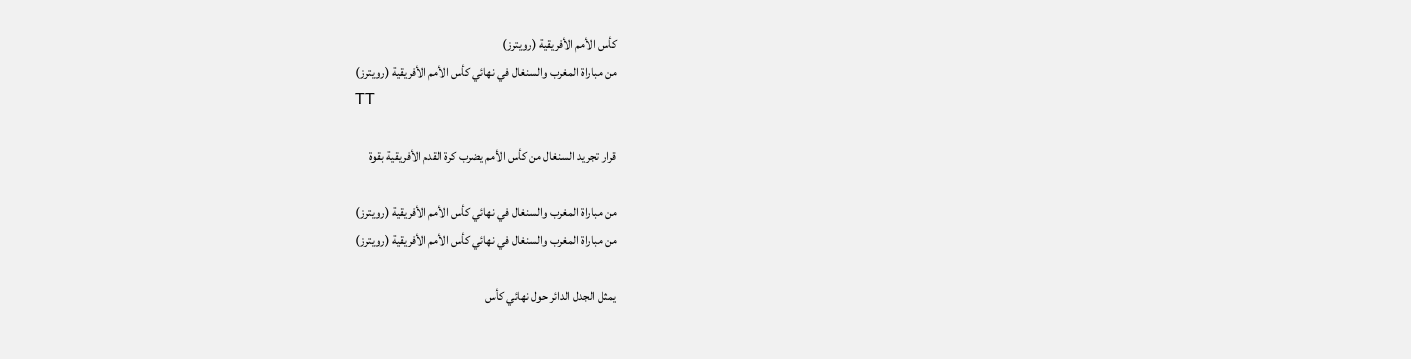كأس الأمم الأفريقية (رويترز)
من مباراة المغرب والسنغال في نهائي كأس الأمم الأفريقية (رويترز)
TT

قرار تجريد السنغال من كأس الأمم يضرب كرة القدم الأفريقية بقوة

من مباراة المغرب والسنغال في نهائي كأس الأمم الأفريقية (رويترز)
من مباراة المغرب والسنغال في نهائي كأس الأمم الأفريقية (رويترز)

يمثل الجدل الدائر حول نهائي كأس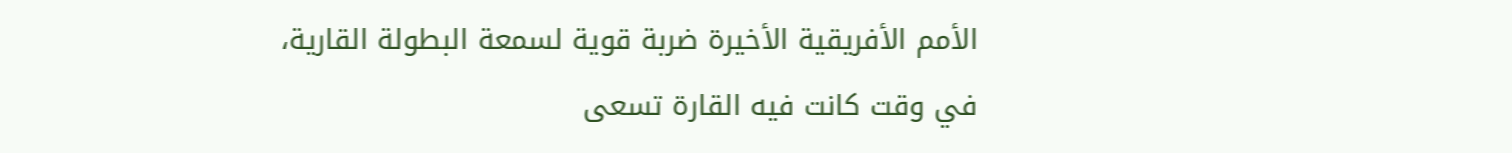الأمم الأفريقية الأخيرة ضربة قوية لسمعة البطولة القارية، في وقت كانت فيه القارة تسعى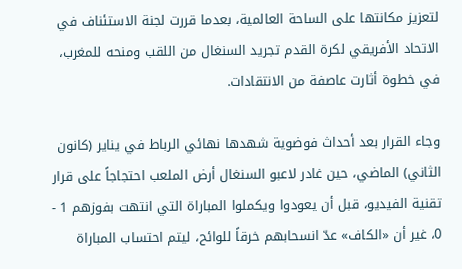لتعزيز مكانتها على الساحة العالمية، بعدما قررت لجنة الاستئناف في الاتحاد الأفريقي لكرة القدم تجريد السنغال من اللقب ومنحه للمغرب، في خطوة أثارت عاصفة من الانتقادات.

وجاء القرار بعد أحداث فوضوية شهدها نهائي الرباط في يناير (كانون الثاني) الماضي، حين غادر لاعبو السنغال أرض الملعب احتجاجاً على قرار تقنية الفيديو، قبل أن يعودوا ويكملوا المباراة التي انتهت بفوزهم 1 - 0، غير أن «الكاف» عدّ انسحابهم خرقاً للوائح، ليتم احتساب المباراة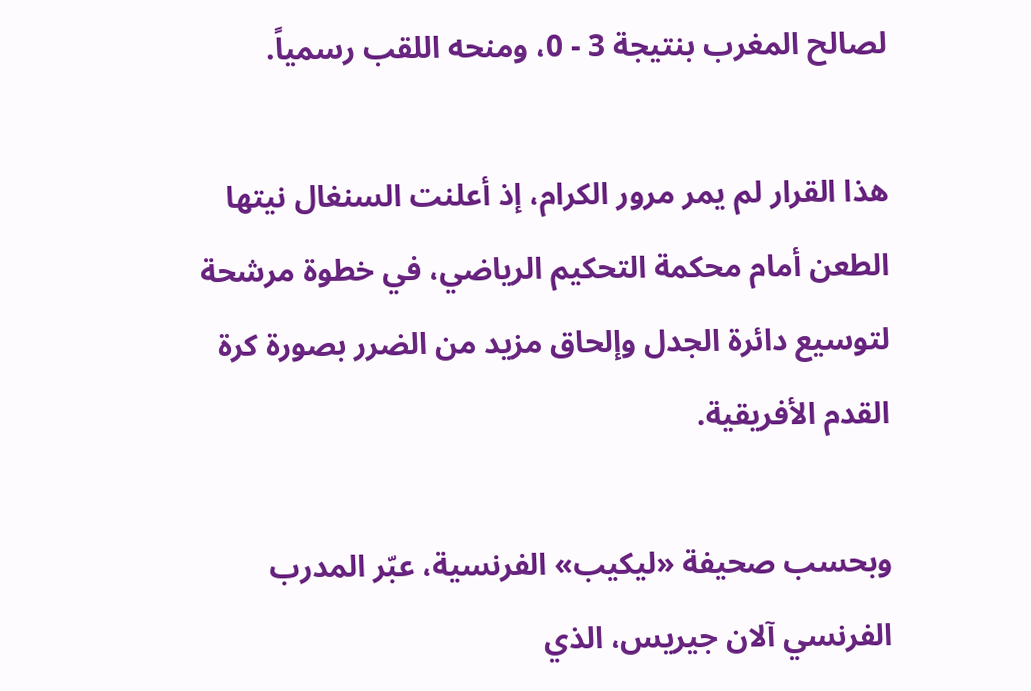لصالح المغرب بنتيجة 3 - 0، ومنحه اللقب رسمياً.

هذا القرار لم يمر مرور الكرام، إذ أعلنت السنغال نيتها الطعن أمام محكمة التحكيم الرياضي، في خطوة مرشحة لتوسيع دائرة الجدل وإلحاق مزيد من الضرر بصورة كرة القدم الأفريقية.

وبحسب صحيفة «ليكيب» الفرنسية، عبّر المدرب الفرنسي آلان جيريس، الذي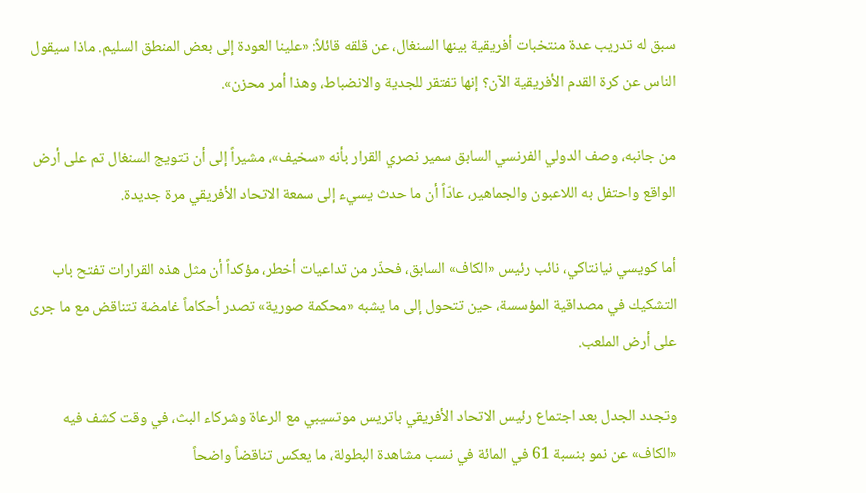سبق له تدريب عدة منتخبات أفريقية بينها السنغال، عن قلقه قائلاً: «علينا العودة إلى بعض المنطق السليم. ماذا سيقول الناس عن كرة القدم الأفريقية الآن؟ إنها تفتقر للجدية والانضباط، وهذا أمر محزن».

من جانبه، وصف الدولي الفرنسي السابق سمير نصري القرار بأنه «سخيف»، مشيراً إلى أن تتويج السنغال تم على أرض الواقع واحتفل به اللاعبون والجماهير، عادّاً أن ما حدث يسيء إلى سمعة الاتحاد الأفريقي مرة جديدة.

أما كويسي نيانتاكي، نائب رئيس «الكاف» السابق، فحذّر من تداعيات أخطر، مؤكداً أن مثل هذه القرارات تفتح باب التشكيك في مصداقية المؤسسة، حين تتحول إلى ما يشبه «محكمة صورية» تصدر أحكاماً غامضة تتناقض مع ما جرى على أرض الملعب.

وتجدد الجدل بعد اجتماع رئيس الاتحاد الأفريقي باتريس موتسيبي مع الرعاة وشركاء البث، في وقت كشف فيه «الكاف» عن نمو بنسبة 61 في المائة في نسب مشاهدة البطولة، ما يعكس تناقضاً واضحاً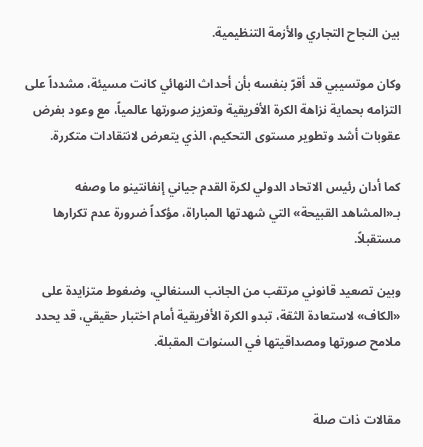بين النجاح التجاري والأزمة التنظيمية.

وكان موتسيبي قد أقرّ بنفسه بأن أحداث النهائي كانت مسيئة، مشدداً على التزامه بحماية نزاهة الكرة الأفريقية وتعزيز صورتها عالمياً، مع وعود بفرض عقوبات أشد وتطوير مستوى التحكيم، الذي يتعرض لانتقادات متكررة.

كما أدان رئيس الاتحاد الدولي لكرة القدم جياني إنفانتينو ما وصفه بـ«المشاهد القبيحة» التي شهدتها المباراة، مؤكداً ضرورة عدم تكرارها مستقبلاً.

وبين تصعيد قانوني مرتقب من الجانب السنغالي، وضغوط متزايدة على «الكاف» لاستعادة الثقة، تبدو الكرة الأفريقية أمام اختبار حقيقي، قد يحدد ملامح صورتها ومصداقيتها في السنوات المقبلة.


مقالات ذات صلة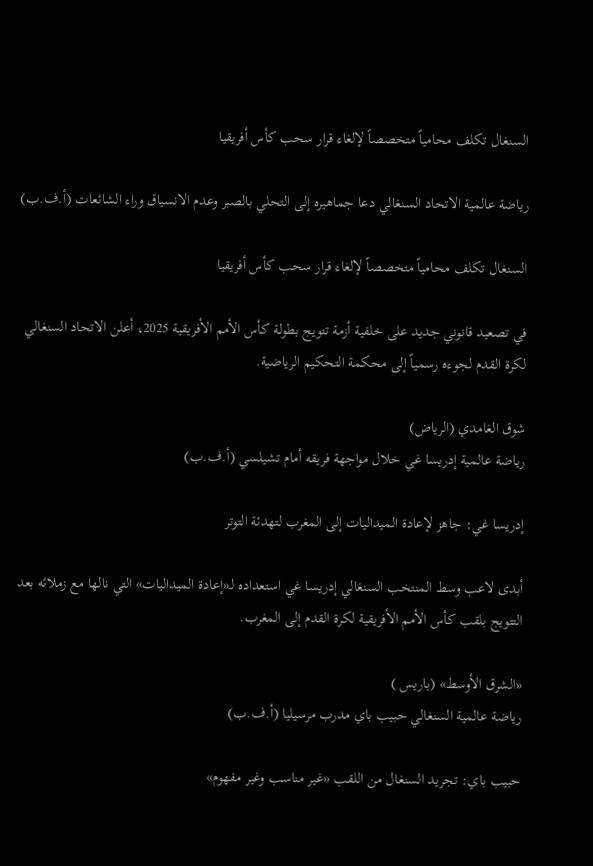السنغال تكلف محامياً متخصصاً لإلغاء قرار سحب كأس أفريقيا

رياضة عالمية الاتحاد السنغالي دعا جماهيره إلى التحلي بالصبر وعدم الانسياق وراء الشائعات (أ.ف.ب)

السنغال تكلف محامياً متخصصاً لإلغاء قرار سحب كأس أفريقيا

في تصعيد قانوني جديد على خلفية أزمة تتويج بطولة كأس الأمم الأفريقية 2025، أعلن الاتحاد السنغالي لكرة القدم لجوءه رسمياً إلى محكمة التحكيم الرياضية.

شوق الغامدي (الرياض)
رياضة عالمية إدريسا غي خلال مواجهة فريقه أمام تشيلسي (أ.ف.ب)

إدريسا غي: جاهز لإعادة الميداليات إلى المغرب لتهدئة التوتر

أبدى لاعب وسط المنتخب السنغالي إدريسا غي استعداده لـ«إعادة الميداليات» التي نالها مع زملائه بعد التتويج بلقب كأس الأمم الأفريقية لكرة القدم إلى المغرب.

«الشرق الأوسط» (باريس )
رياضة عالمية السنغالي حبيب باي مدرب مرسيليا (أ.ف.ب)

حبيب باي: تجريد السنغال من اللقب «غير مناسب وغير مفهوم»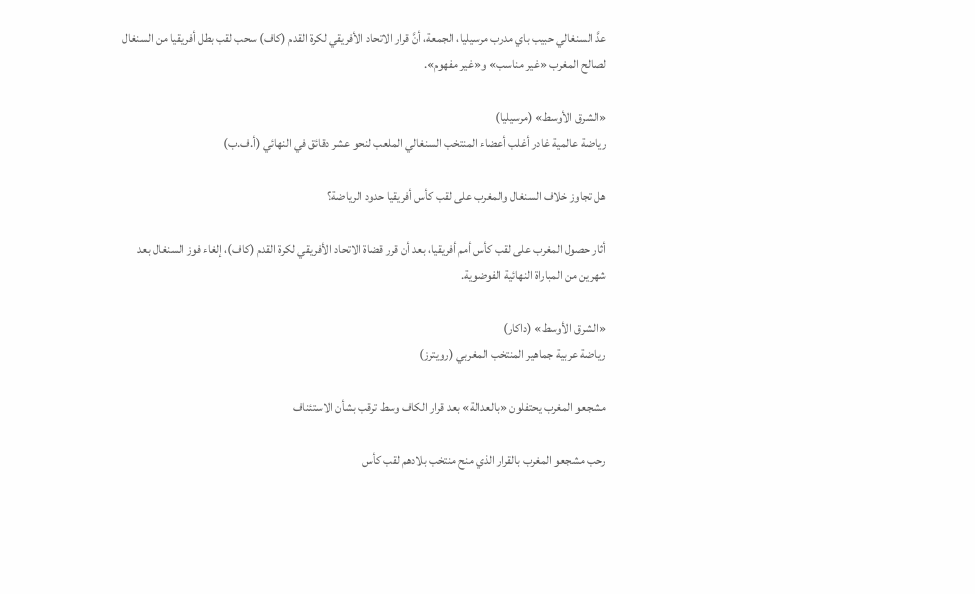عدَّ السنغالي حبيب باي مدرب مرسيليا، الجمعة، أنَّ قرار الاتحاد الأفريقي لكرة القدم (كاف) سحب لقب بطل أفريقيا من السنغال لصالح المغرب «غير مناسب» و«غير مفهوم».

«الشرق الأوسط» (مرسيليا)
رياضة عالمية غادر أغلب أعضاء المنتخب السنغالي الملعب لنحو عشر دقائق في النهائي (أ.ف.ب)

هل تجاوز خلاف السنغال والمغرب على لقب كأس أفريقيا حدود الرياضة؟

أثار حصول المغرب على لقب كأس أمم أفريقيا، بعد أن قرر قضاة الاتحاد الأفريقي لكرة القدم (كاف)، إلغاء فوز السنغال بعد شهرين من المباراة النهائية الفوضوية.

«الشرق الأوسط» (داكار)
رياضة عربية جماهير المنتخب المغربي (رويترز)

مشجعو المغرب يحتفلون «بالعدالة» بعد قرار الكاف وسط ترقب بشأن الاستئناف

رحب ‌مشجعو المغرب بالقرار الذي منح منتخب بلادهم لقب كأس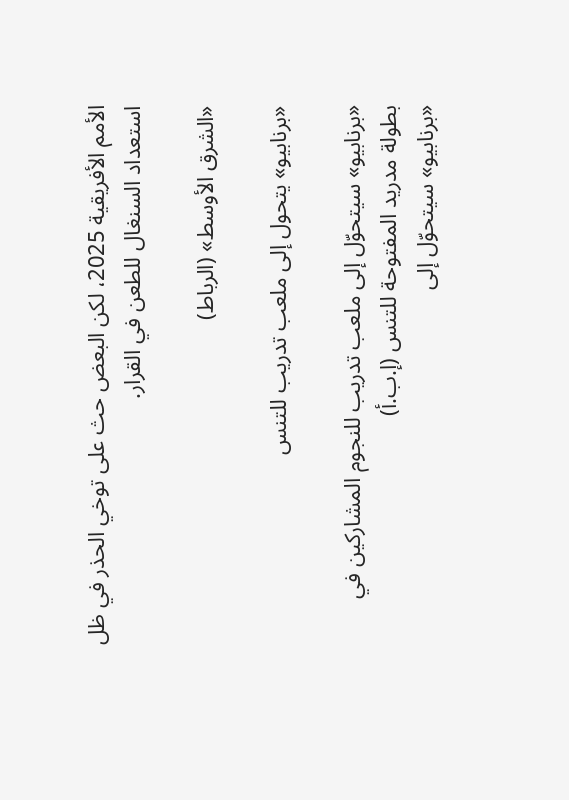الأمم الأفريقية 2025، لكن البعض حث على توخي الحذر في ظل استعداد السنغال للطعن في القرار.

«الشرق الأوسط» (الرباط)

«برنابيو» يتحول إلى ملعب تدريب للتنس

«برنابيو» سيتحوّل إلى ملعب تدريب للنجوم المشاركين في بطولة مدريد المفتوحة للتنس (إ.ب.أ)
«برنابيو» سيتحوّل إلى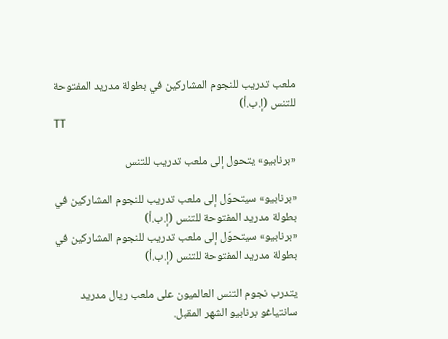ملعب تدريب للنجوم المشاركين في بطولة مدريد المفتوحة للتنس (إ.ب.أ)
TT

«برنابيو» يتحول إلى ملعب تدريب للتنس

«برنابيو» سيتحوّل إلى ملعب تدريب للنجوم المشاركين في بطولة مدريد المفتوحة للتنس (إ.ب.أ)
«برنابيو» سيتحوّل إلى ملعب تدريب للنجوم المشاركين في بطولة مدريد المفتوحة للتنس (إ.ب.أ)

يتدرب نجوم التنس العالميون على ملعب ريال مدريد سانتياغو برنابيو الشهر المقبل.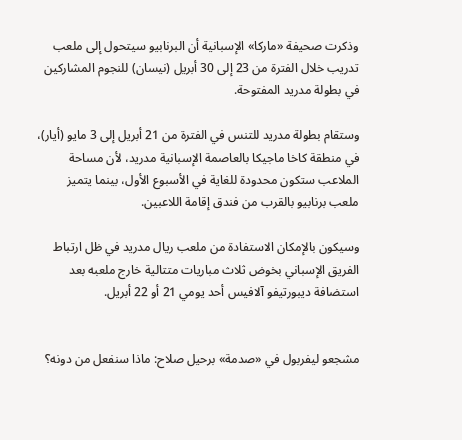وذكرت صحيفة «ماركا» الإسبانية أن البرنابيو سيتحول إلى ملعب تدريب خلال الفترة من 23 إلى 30 أبريل (نيسان) للنجوم المشاركين في بطولة مدريد المفتوحة.

وستقام بطولة مدريد للتنس في الفترة من 21 أبريل إلى 3 مايو (أيار)، في منطقة كاخا ماجيكا بالعاصمة الإسبانية مدريد، لأن مساحة الملاعب ستكون محدودة للغاية في الأسبوع الأول، بينما يتميز ملعب برنابيو بالقرب من فندق إقامة اللاعبين.

وسيكون بالإمكان الاستفادة من ملعب ريال مدريد في ظل ارتباط الفريق الإسباني بخوض ثلاث مباريات متتالية خارج ملعبه بعد استضافة ديبورتيفو آلافيس أحد يومي 21 أو 22 أبريل.


مشجعو ليفربول في «صدمة» برحيل صلاح: ماذا سنفعل من دونه؟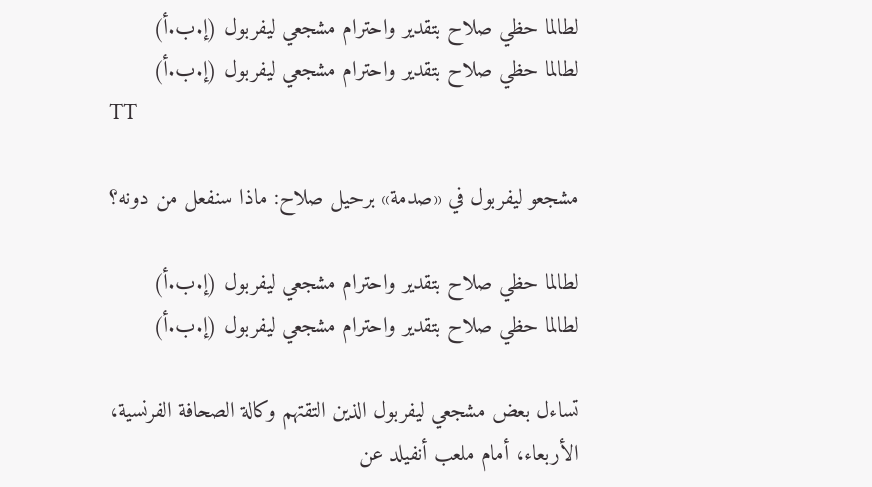لطالما حظي صلاح بتقدير واحترام مشجعي ليفربول (إ.ب.أ)
لطالما حظي صلاح بتقدير واحترام مشجعي ليفربول (إ.ب.أ)
TT

مشجعو ليفربول في «صدمة» برحيل صلاح: ماذا سنفعل من دونه؟

لطالما حظي صلاح بتقدير واحترام مشجعي ليفربول (إ.ب.أ)
لطالما حظي صلاح بتقدير واحترام مشجعي ليفربول (إ.ب.أ)

تساءل بعض مشجعي ليفربول الذين التقتهم وكالة الصحافة الفرنسية، الأربعاء، أمام ملعب أنفيلد عن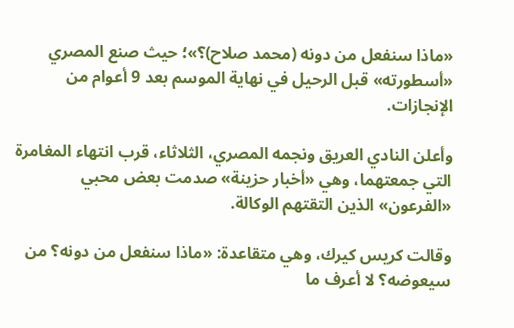«ماذا سنفعل من دونه (محمد صلاح)؟»؛ حيث صنع المصري «أسطورته» قبل الرحيل في نهاية الموسم بعد 9 أعوام من الإنجازات.

وأعلن النادي العريق ونجمه المصري، الثلاثاء، قرب انتهاء المغامرة التي جمعتهما، وهي «أخبار حزينة» صدمت بعض محبي «الفرعون» الذين التقتهم الوكالة.

وقالت كريس كيرك، وهي متقاعدة: «ماذا سنفعل من دونه؟ من سيعوضه؟ لا أعرف ما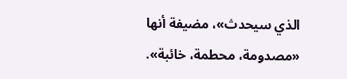الذي سيحدث»، مضيفة أنها «مصدومة، محطمة، خائبة».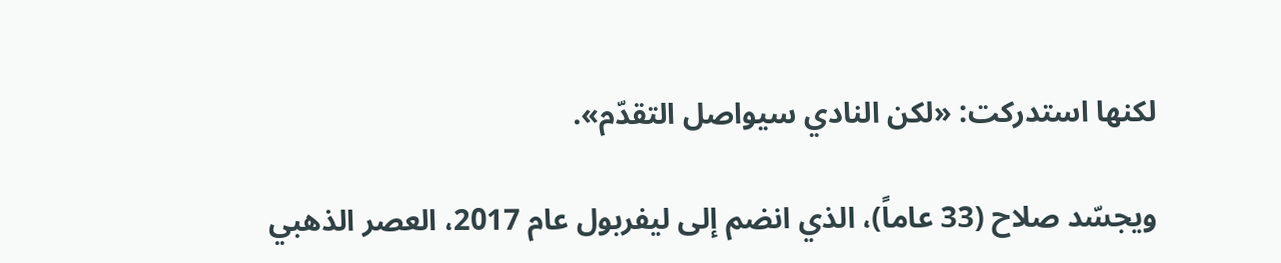لكنها استدركت: «لكن النادي سيواصل التقدّم».

ويجسّد صلاح (33 عاماً)، الذي انضم إلى ليفربول عام 2017، العصر الذهبي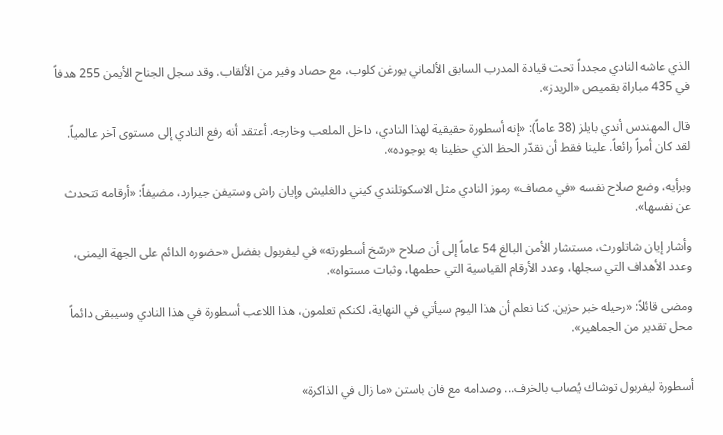الذي عاشه النادي مجدداً تحت قيادة المدرب السابق الألماني يورغن كلوب، مع حصاد وفير من الألقاب. وقد سجل الجناح الأيمن 255 هدفاً في 435 مباراة بقميص «الريدز».

قال المهندس أندي بايلز (38 عاماً): «إنه أسطورة حقيقية لهذا النادي، داخل الملعب وخارجه. أعتقد أنه رفع النادي إلى مستوى آخر عالمياً. لقد كان أمراً رائعاً. علينا فقط أن نقدّر الحظ الذي حظينا به بوجوده».

وبرأيه، وضع صلاح نفسه «في مصاف» رموز النادي مثل الاسكوتلندي كيني دالغليش وإيان راش وستيفن جيرارد، مضيفاً: «أرقامه تتحدث عن نفسها».

وأشار إيان شاتلورث، مستشار الأمن البالغ 54 عاماً إلى أن صلاح «رسّخ أسطورته» في ليفربول بفضل «حضوره الدائم على الجهة اليمنى، وعدد الأهداف التي سجلها، وعدد الأرقام القياسية التي حطمها، وثبات مستواه».

ومضى قائلاً: «رحيله خبر حزين. كنا نعلم أن هذا اليوم سيأتي في النهاية، لكنكم تعلمون، هذا اللاعب أسطورة في هذا النادي وسيبقى دائماً محل تقدير من الجماهير».


أسطورة ليفربول توشاك يُصاب بالخرف... وصدامه مع فان باستن «ما زال في الذاكرة»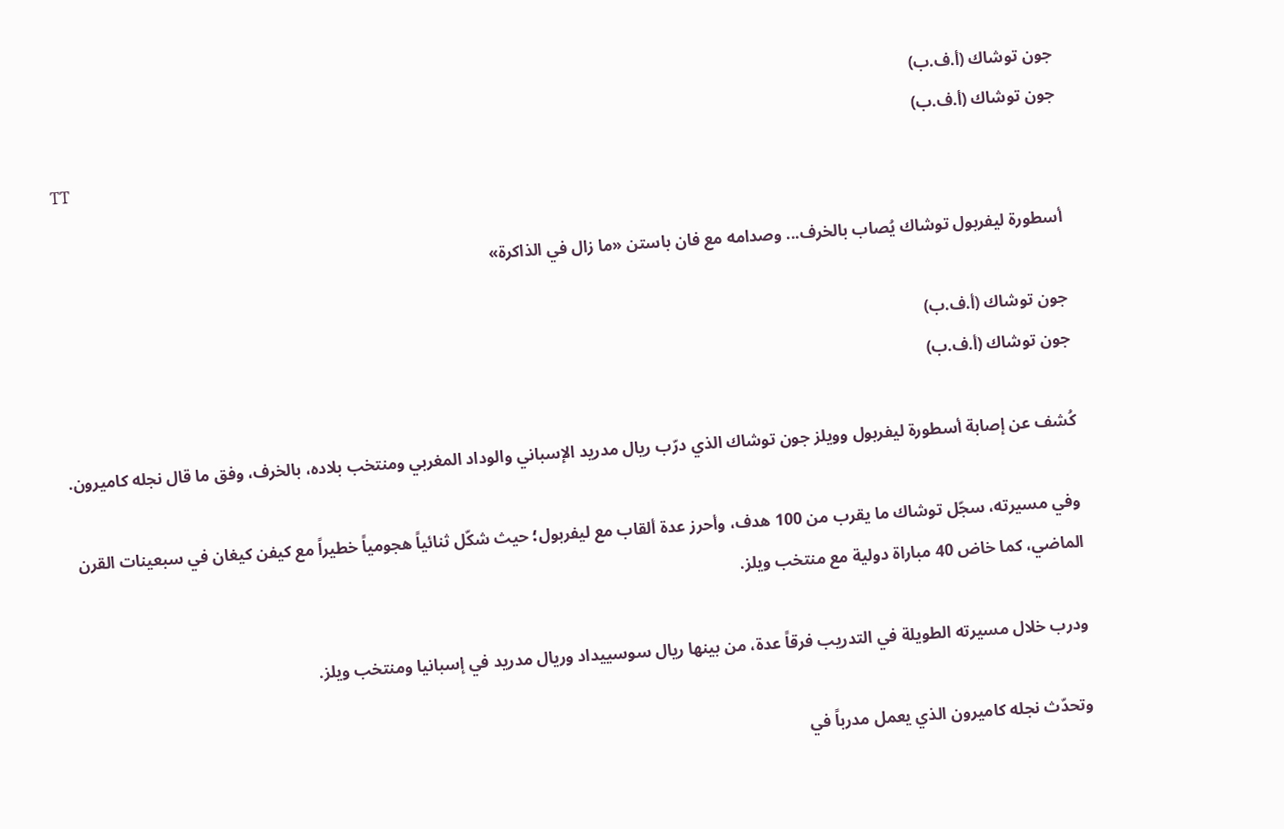جون توشاك (أ.ف.ب)
جون توشاك (أ.ف.ب)
TT

أسطورة ليفربول توشاك يُصاب بالخرف... وصدامه مع فان باستن «ما زال في الذاكرة»

جون توشاك (أ.ف.ب)
جون توشاك (أ.ف.ب)

كُشف عن إصابة أسطورة ليفربول وويلز جون توشاك الذي درّب ريال مدريد الإسباني والوداد المغربي ومنتخب بلاده، بالخرف، وفق ما قال نجله كاميرون.

وفي مسيرته، سجّل توشاك ما يقرب من 100 هدف، وأحرز عدة ألقاب مع ليفربول؛ حيث شكّل ثنائياً هجومياً خطيراً مع كيفن كيغان في سبعينات القرن الماضي، كما خاض 40 مباراة دولية مع منتخب ويلز.

ودرب خلال مسيرته الطويلة في التدريب فرقاً عدة، من بينها ريال سوسييداد وريال مدريد في إسبانيا ومنتخب ويلز.

وتحدّث نجله كاميرون الذي يعمل مدرباً في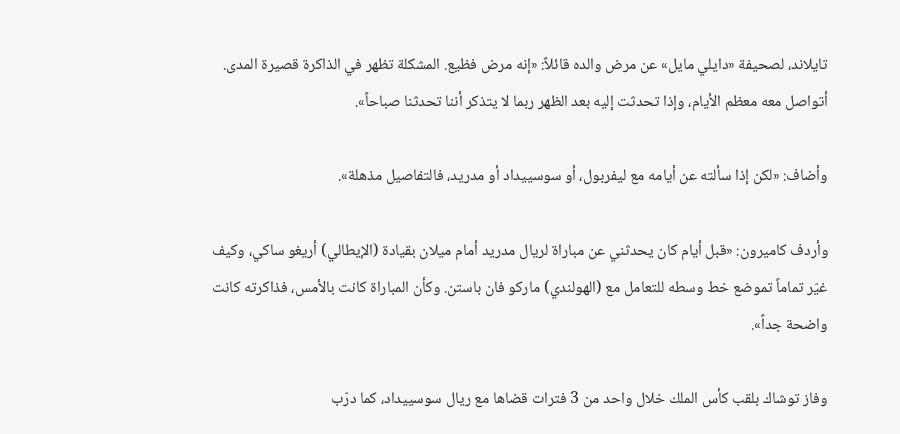تايلاند، لصحيفة «دايلي مايل» عن مرض والده قائلاً: «إنه مرض فظيع. المشكلة تظهر في الذاكرة قصيرة المدى. أتواصل معه معظم الأيام، وإذا تحدثت إليه بعد الظهر ربما لا يتذكر أننا تحدثنا صباحاً».

وأضاف: «لكن إذا سألته عن أيامه مع ليفربول، أو سوسييداد أو مدريد، فالتفاصيل مذهلة».

وأردف كاميرون: «قبل أيام كان يحدثني عن مباراة لريال مدريد أمام ميلان بقيادة (الإيطالي) أريغو ساكي، وكيف غيّر تماماً تموضع خط وسطه للتعامل مع (الهولندي) ماركو فان باستن. وكأن المباراة كانت بالأمس، فذاكرته كانت واضحة جداً».

وفاز توشاك بلقب كأس الملك خلال واحد من 3 فترات قضاها مع ريال سوسييداد، كما درّب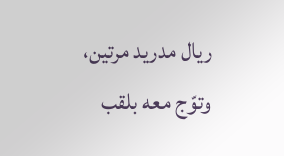ريال مدريد مرتين، وتوّج معه بلقب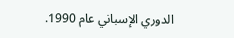الدوري الإسباني عام 1990.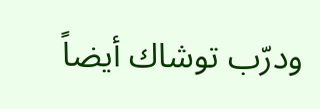ودرّب توشاك أيضاً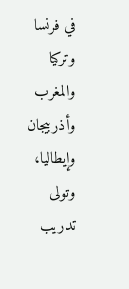في فرنسا وتركيا والمغرب وأذربيجان وإيطاليا، وتولى تدريب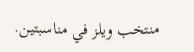منتخب ويلز في مناسبتين.